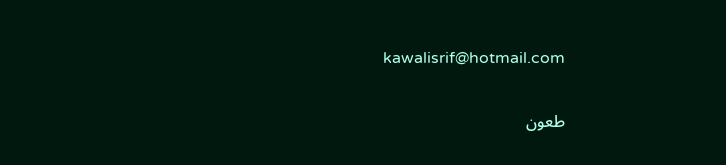kawalisrif@hotmail.com

طعون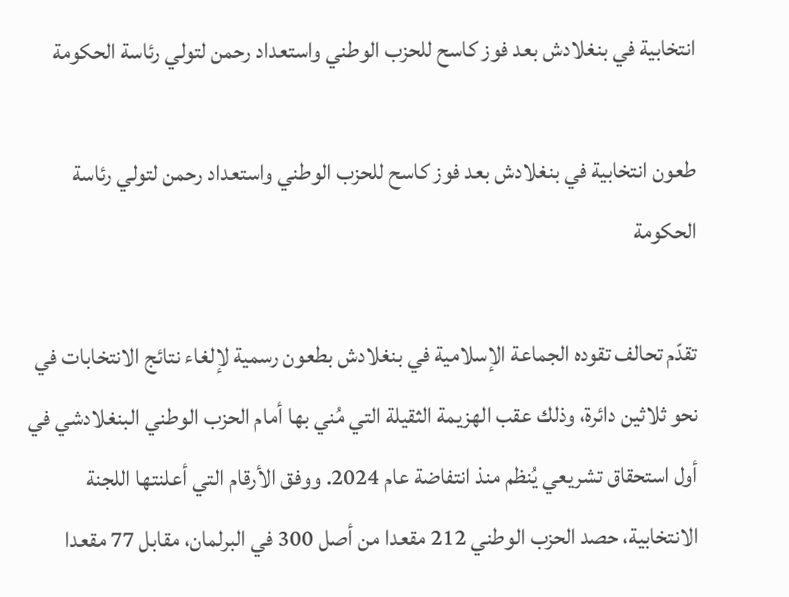انتخابية في بنغلادش بعد فوز كاسح للحزب الوطني واستعداد رحمن لتولي رئاسة الحكومة

طعون انتخابية في بنغلادش بعد فوز كاسح للحزب الوطني واستعداد رحمن لتولي رئاسة الحكومة

تقدّم تحالف تقوده الجماعة الإسلامية في بنغلادش بطعون رسمية لإلغاء نتائج الانتخابات في نحو ثلاثين دائرة، وذلك عقب الهزيمة الثقيلة التي مُني بها أمام الحزب الوطني البنغلادشي في أول استحقاق تشريعي يُنظم منذ انتفاضة عام 2024. ووفق الأرقام التي أعلنتها اللجنة الانتخابية، حصد الحزب الوطني 212 مقعدا من أصل 300 في البرلمان، مقابل 77 مقعدا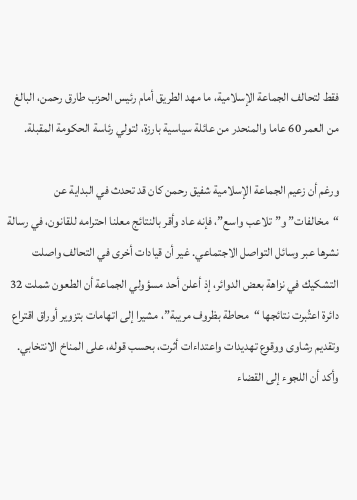فقط لتحالف الجماعة الإسلامية، ما مهد الطريق أمام رئيس الحزب طارق رحمن، البالغ من العمر 60 عاما والمنحدر من عائلة سياسية بارزة، لتولي رئاسة الحكومة المقبلة.

ورغم أن زعيم الجماعة الإسلامية شفيق رحمن كان قد تحدث في البداية عن “مخالفات” و”تلاعب واسع”، فإنه عاد وأقر بالنتائج معلنا احترامه للقانون، في رسالة نشرها عبر وسائل التواصل الاجتماعي. غير أن قيادات أخرى في التحالف واصلت التشكيك في نزاهة بعض الدوائر، إذ أعلن أحد مسؤولي الجماعة أن الطعون شملت 32 دائرة اعتُبرت نتائجها “محاطة بظروف مريبة”، مشيرا إلى اتهامات بتزوير أوراق اقتراع وتقديم رشاوى ووقوع تهديدات واعتداءات أثرت، بحسب قوله، على المناخ الانتخابي. وأكد أن اللجوء إلى القضاء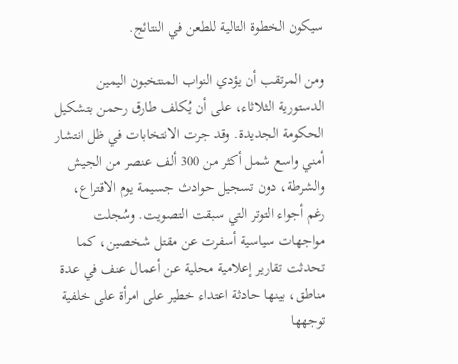سيكون الخطوة التالية للطعن في النتائج.

ومن المرتقب أن يؤدي النواب المنتخبون اليمين الدستورية الثلاثاء، على أن يُكلف طارق رحمن بتشكيل الحكومة الجديدة. وقد جرت الانتخابات في ظل انتشار أمني واسع شمل أكثر من 300 ألف عنصر من الجيش والشرطة، دون تسجيل حوادث جسيمة يوم الاقتراع، رغم أجواء التوتر التي سبقت التصويت. وسُجلت مواجهات سياسية أسفرت عن مقتل شخصين، كما تحدثت تقارير إعلامية محلية عن أعمال عنف في عدة مناطق، بينها حادثة اعتداء خطير على امرأة على خلفية توجهها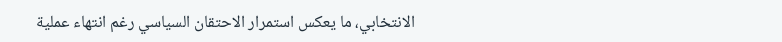الانتخابي، ما يعكس استمرار الاحتقان السياسي رغم انتهاء عملية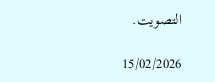التصويت.

15/02/2026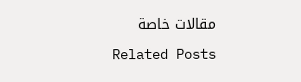مقالات خاصة

Related Posts